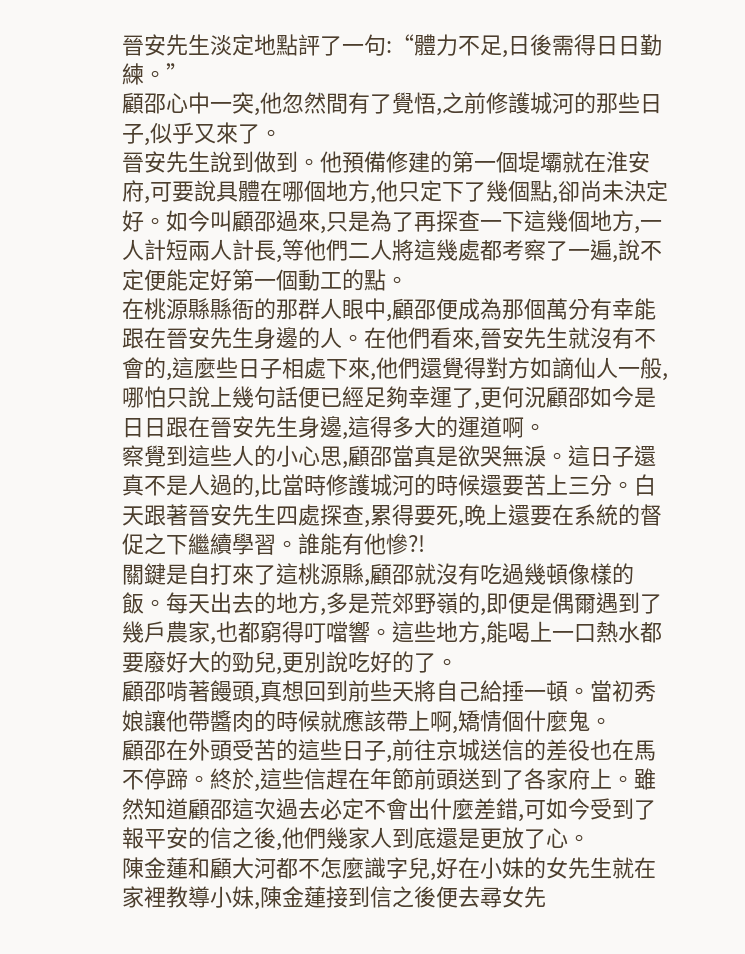晉安先生淡定地點評了一句:“體力不足,日後需得日日勤練。”
顧邵心中一突,他忽然間有了覺悟,之前修護城河的那些日子,似乎又來了。
晉安先生說到做到。他預備修建的第一個堤壩就在淮安府,可要說具體在哪個地方,他只定下了幾個點,卻尚未決定好。如今叫顧邵過來,只是為了再探查一下這幾個地方,一人計短兩人計長,等他們二人將這幾處都考察了一遍,說不定便能定好第一個動工的點。
在桃源縣縣衙的那群人眼中,顧邵便成為那個萬分有幸能跟在晉安先生身邊的人。在他們看來,晉安先生就沒有不會的,這麼些日子相處下來,他們還覺得對方如謫仙人一般,哪怕只說上幾句話便已經足夠幸運了,更何況顧邵如今是日日跟在晉安先生身邊,這得多大的運道啊。
察覺到這些人的小心思,顧邵當真是欲哭無淚。這日子還真不是人過的,比當時修護城河的時候還要苦上三分。白天跟著晉安先生四處探查,累得要死,晚上還要在系統的督促之下繼續學習。誰能有他慘?!
關鍵是自打來了這桃源縣,顧邵就沒有吃過幾頓像樣的飯。每天出去的地方,多是荒郊野嶺的,即便是偶爾遇到了幾戶農家,也都窮得叮噹響。這些地方,能喝上一口熱水都要廢好大的勁兒,更別說吃好的了。
顧邵啃著饅頭,真想回到前些天將自己給捶一頓。當初秀娘讓他帶醬肉的時候就應該帶上啊,矯情個什麼鬼。
顧邵在外頭受苦的這些日子,前往京城送信的差役也在馬不停蹄。終於,這些信趕在年節前頭送到了各家府上。雖然知道顧邵這次過去必定不會出什麼差錯,可如今受到了報平安的信之後,他們幾家人到底還是更放了心。
陳金蓮和顧大河都不怎麼識字兒,好在小妹的女先生就在家裡教導小妹,陳金蓮接到信之後便去尋女先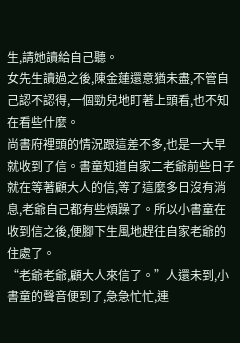生,請她讀給自己聽。
女先生讀過之後,陳金蓮還意猶未盡,不管自己認不認得,一個勁兒地盯著上頭看,也不知在看些什麼。
尚書府裡頭的情況跟這差不多,也是一大早就收到了信。書童知道自家二老爺前些日子就在等著顧大人的信,等了這麼多日沒有消息,老爺自己都有些煩躁了。所以小書童在收到信之後,便腳下生風地趕往自家老爺的住處了。
“老爺老爺,顧大人來信了。”人還未到,小書童的聲音便到了,急急忙忙,連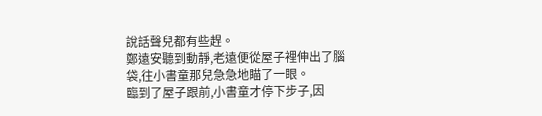說話聲兒都有些趕。
鄭遠安聽到動靜,老遠便從屋子裡伸出了腦袋,往小書童那兒急急地瞄了一眼。
臨到了屋子跟前,小書童才停下步子,因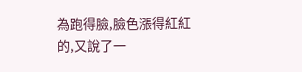為跑得臉,臉色漲得紅紅的,又說了一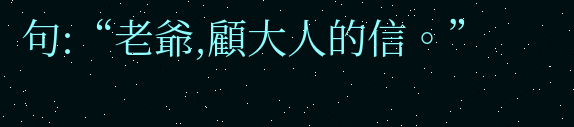句:“老爺,顧大人的信。”